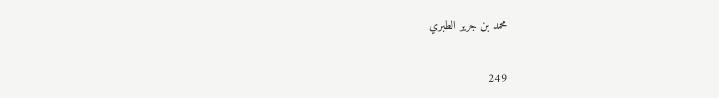محمد بن جرير الطبري

249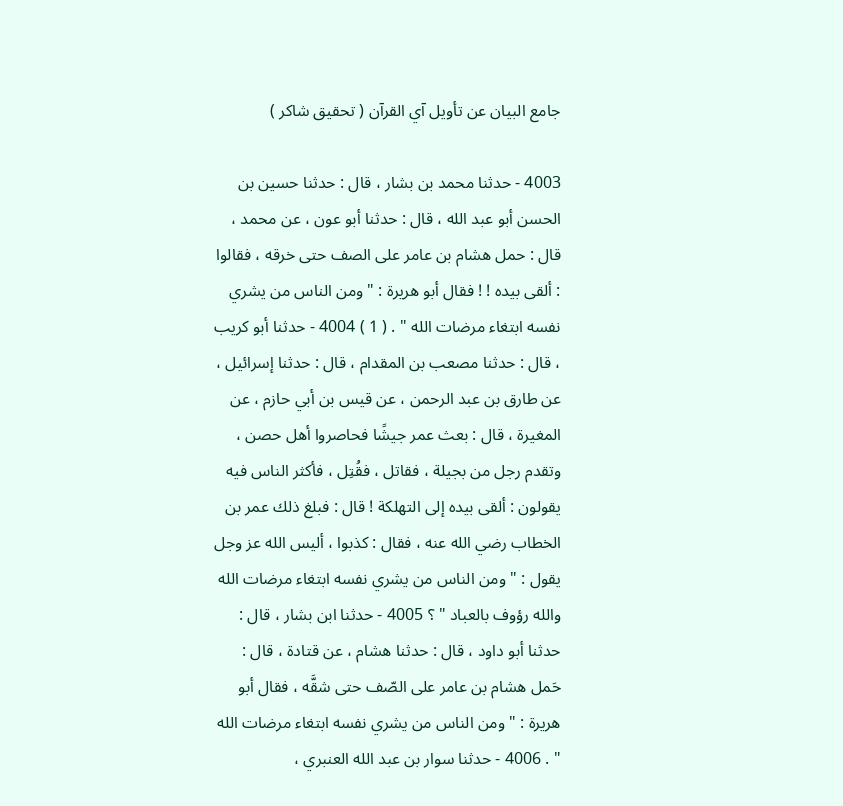جامع البيان عن تأويل آي القرآن ( تحقيق شاكر )

4003 - حدثنا محمد بن بشار ، قال : حدثنا حسين بن الحسن أبو عبد الله ، قال : حدثنا أبو عون ، عن محمد ، قال : حمل هشام بن عامر على الصف حتى خرقه ، فقالوا : ألقى بيده ! ! فقال أبو هريرة : " ومن الناس من يشري نفسه ابتغاء مرضات الله " . ( 1 ) 4004 - حدثنا أبو كريب ، قال : حدثنا مصعب بن المقدام ، قال : حدثنا إسرائيل ، عن طارق بن عبد الرحمن ، عن قيس بن أبي حازم ، عن المغيرة ، قال : بعث عمر جيشًا فحاصروا أهل حصن ، وتقدم رجل من بجيلة ، فقاتل ، فقُتِل ، فأكثر الناس فيه يقولون : ألقى بيده إلى التهلكة ! قال : فبلغ ذلك عمر بن الخطاب رضي الله عنه ، فقال : كذبوا ، أليس الله عز وجل يقول : " ومن الناس من يشري نفسه ابتغاء مرضات الله والله رؤوف بالعباد " ؟ 4005 - حدثنا ابن بشار ، قال : حدثنا أبو داود ، قال : حدثنا هشام ، عن قتادة ، قال : حَمل هشام بن عامر على الصّف حتى شقَّه ، فقال أبو هريرة : " ومن الناس من يشري نفسه ابتغاء مرضات الله " . 4006 - حدثنا سوار بن عبد الله العنبري ،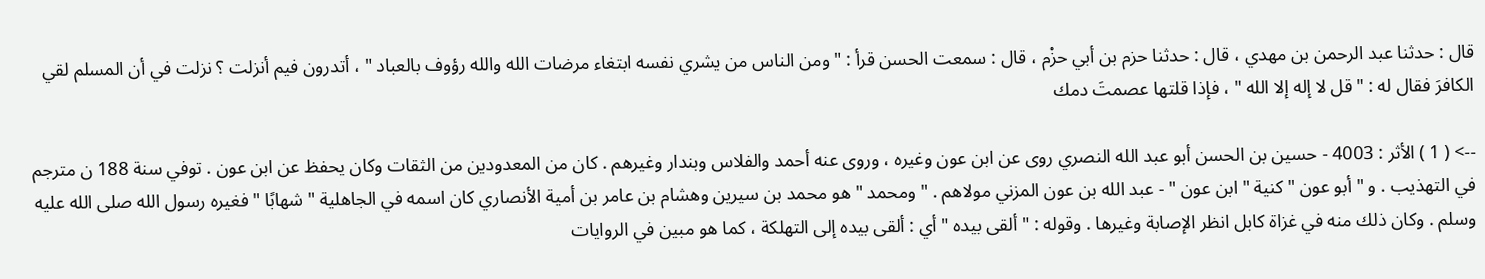قال : حدثنا عبد الرحمن بن مهدي ، قال : حدثنا حزم بن أبي حزْم ، قال : سمعت الحسن قرأ : " ومن الناس من يشري نفسه ابتغاء مرضات الله والله رؤوف بالعباد " ، أتدرون فيم أنزلت ؟ نزلت في أن المسلم لقي الكافرَ فقال له : " قل لا إله إلا الله " ، فإذا قلتها عصمتَ دمك

--> ( 1 ) الأثر : 4003 - حسين بن الحسن أبو عبد الله النصري روى عن ابن عون وغيره ، وروى عنه أحمد والفلاس وبندار وغيرهم . كان من المعدودين من الثقات وكان يحفظ عن ابن عون . توفي سنة 188 ن مترجم في التهذيب . و " أبو عون " كنية " ابن عون " - عبد الله بن عون المزني مولاهم . " ومحمد " هو محمد بن سيرين وهشام بن عامر بن أمية الأنصاري كان اسمه في الجاهلية " شهابًا " فغيره رسول الله صلى الله عليه وسلم . وكان ذلك منه في غزاة كابل انظر الإصابة وغيرها . وقوله : " ألقى بيده " أي : ألقى بيده إلى التهلكة ، كما هو مبين في الروايات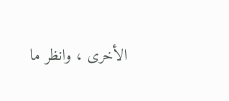الأخرى ، وانظر ما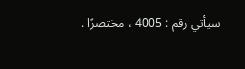سيأتي رقم : 4005 ، مختصرًا .